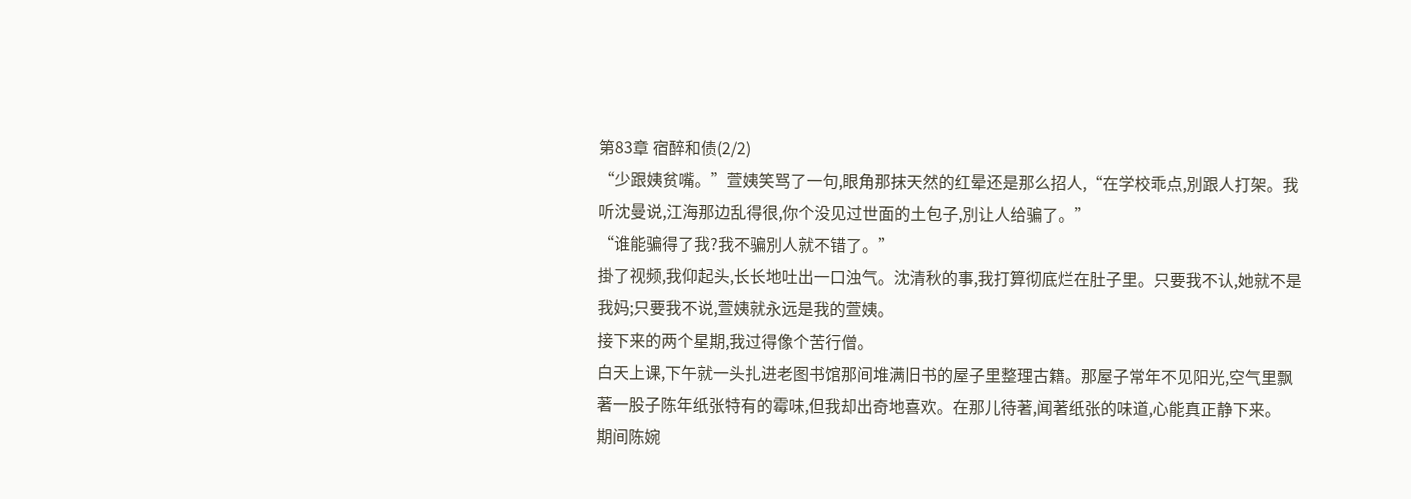第83章 宿醉和债(2/2)
“少跟姨贫嘴。”萱姨笑骂了一句,眼角那抹天然的红晕还是那么招人,“在学校乖点,別跟人打架。我听沈曼说,江海那边乱得很,你个没见过世面的土包子,別让人给骗了。”
“谁能骗得了我?我不骗別人就不错了。”
掛了视频,我仰起头,长长地吐出一口浊气。沈清秋的事,我打算彻底烂在肚子里。只要我不认,她就不是我妈;只要我不说,萱姨就永远是我的萱姨。
接下来的两个星期,我过得像个苦行僧。
白天上课,下午就一头扎进老图书馆那间堆满旧书的屋子里整理古籍。那屋子常年不见阳光,空气里飘著一股子陈年纸张特有的霉味,但我却出奇地喜欢。在那儿待著,闻著纸张的味道,心能真正静下来。
期间陈婉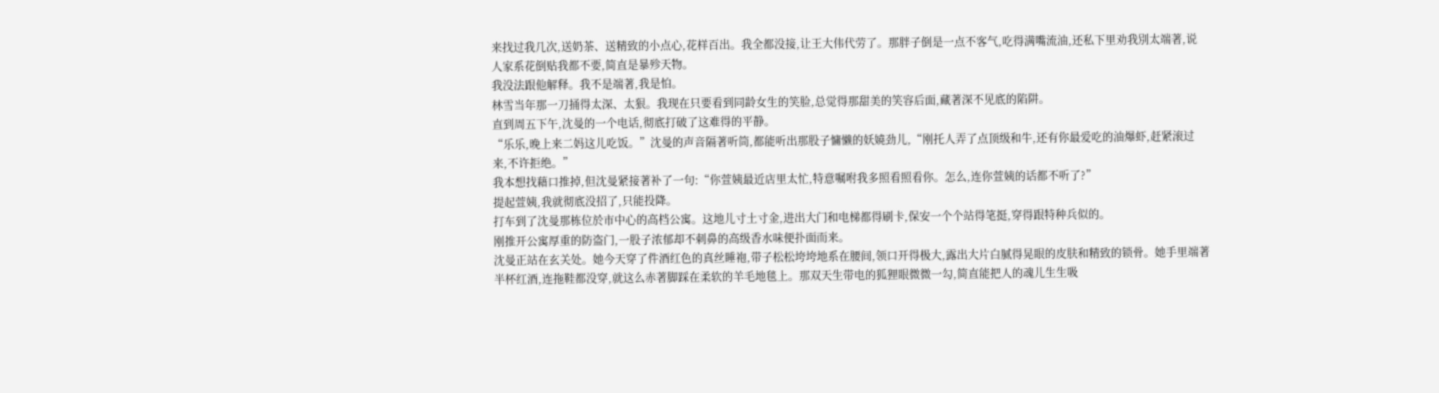来找过我几次,送奶茶、送精致的小点心,花样百出。我全都没接,让王大伟代劳了。那胖子倒是一点不客气,吃得满嘴流油,还私下里劝我別太端著,说人家系花倒贴我都不要,简直是暴殄天物。
我没法跟他解释。我不是端著,我是怕。
林雪当年那一刀捅得太深、太狠。我现在只要看到同龄女生的笑脸,总觉得那甜美的笑容后面,藏著深不见底的陷阱。
直到周五下午,沈曼的一个电话,彻底打破了这难得的平静。
“乐乐,晚上来二妈这儿吃饭。”沈曼的声音隔著听筒,都能听出那股子慵懒的妖嬈劲儿,“刚托人弄了点顶级和牛,还有你最爱吃的油爆虾,赶紧滚过来,不许拒绝。”
我本想找藉口推掉,但沈曼紧接著补了一句:“你萱姨最近店里太忙,特意嘱咐我多照看照看你。怎么,连你萱姨的话都不听了?”
提起萱姨,我就彻底没招了,只能投降。
打车到了沈曼那栋位於市中心的高档公寓。这地儿寸土寸金,进出大门和电梯都得刷卡,保安一个个站得笔挺,穿得跟特种兵似的。
刚推开公寓厚重的防盗门,一股子浓郁却不刺鼻的高级香水味便扑面而来。
沈曼正站在玄关处。她今天穿了件酒红色的真丝睡袍,带子松松垮垮地系在腰间,领口开得极大,露出大片白腻得晃眼的皮肤和精致的锁骨。她手里端著半杯红酒,连拖鞋都没穿,就这么赤著脚踩在柔软的羊毛地毯上。那双天生带电的狐狸眼微微一勾,简直能把人的魂儿生生吸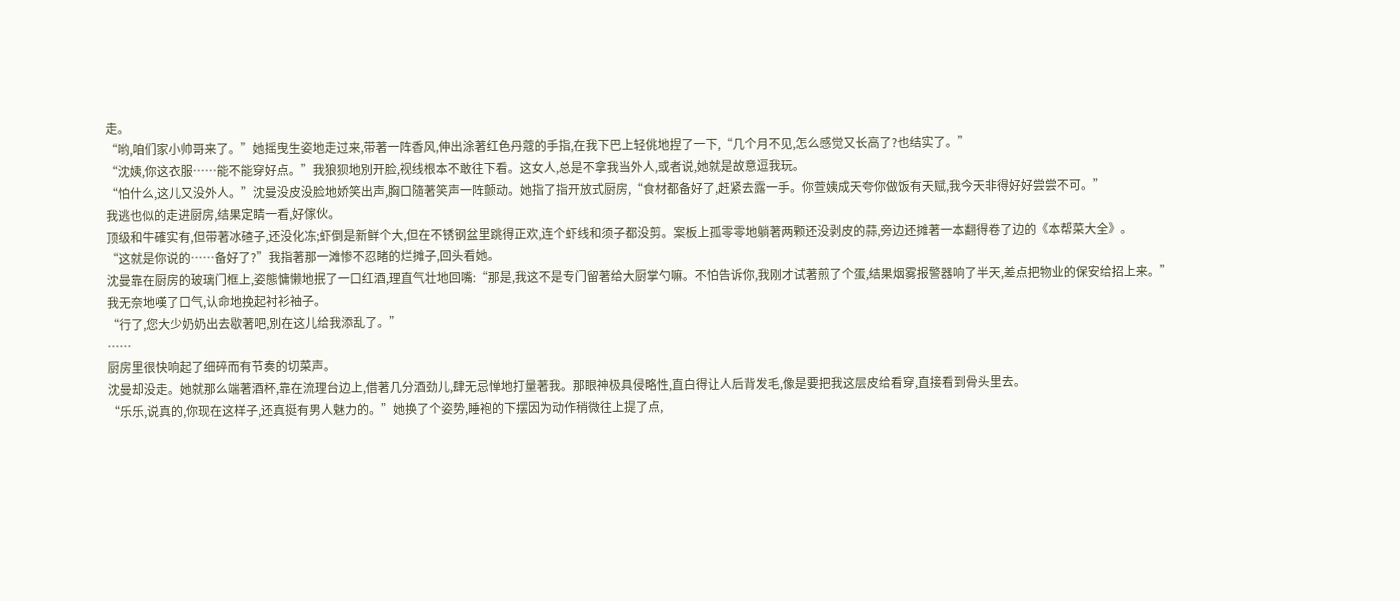走。
“哟,咱们家小帅哥来了。”她摇曳生姿地走过来,带著一阵香风,伸出涂著红色丹蔻的手指,在我下巴上轻佻地捏了一下,“几个月不见,怎么感觉又长高了?也结实了。”
“沈姨,你这衣服……能不能穿好点。”我狼狈地別开脸,视线根本不敢往下看。这女人,总是不拿我当外人,或者说,她就是故意逗我玩。
“怕什么,这儿又没外人。”沈曼没皮没脸地娇笑出声,胸口隨著笑声一阵颤动。她指了指开放式厨房,“食材都备好了,赶紧去露一手。你萱姨成天夸你做饭有天赋,我今天非得好好尝尝不可。”
我逃也似的走进厨房,结果定睛一看,好傢伙。
顶级和牛確实有,但带著冰碴子,还没化冻;虾倒是新鲜个大,但在不锈钢盆里跳得正欢,连个虾线和须子都没剪。案板上孤零零地躺著两颗还没剥皮的蒜,旁边还摊著一本翻得卷了边的《本帮菜大全》。
“这就是你说的……备好了?”我指著那一滩惨不忍睹的烂摊子,回头看她。
沈曼靠在厨房的玻璃门框上,姿態慵懒地抿了一口红酒,理直气壮地回嘴:“那是,我这不是专门留著给大厨掌勺嘛。不怕告诉你,我刚才试著煎了个蛋,结果烟雾报警器响了半天,差点把物业的保安给招上来。”
我无奈地嘆了口气,认命地挽起衬衫袖子。
“行了,您大少奶奶出去歇著吧,別在这儿给我添乱了。”
……
厨房里很快响起了细碎而有节奏的切菜声。
沈曼却没走。她就那么端著酒杯,靠在流理台边上,借著几分酒劲儿,肆无忌惮地打量著我。那眼神极具侵略性,直白得让人后背发毛,像是要把我这层皮给看穿,直接看到骨头里去。
“乐乐,说真的,你现在这样子,还真挺有男人魅力的。”她换了个姿势,睡袍的下摆因为动作稍微往上提了点,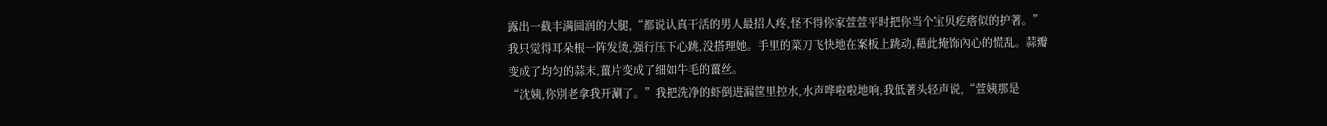露出一截丰满圆润的大腿,“都说认真干活的男人最招人疼,怪不得你家萱萱平时把你当个宝贝疙瘩似的护著。”
我只觉得耳朵根一阵发烫,强行压下心跳,没搭理她。手里的菜刀飞快地在案板上跳动,藉此掩饰內心的慌乱。蒜瓣变成了均匀的蒜末,薑片变成了细如牛毛的薑丝。
“沈姨,你別老拿我开涮了。”我把洗净的虾倒进漏筐里控水,水声哗啦啦地响,我低著头轻声说,“萱姨那是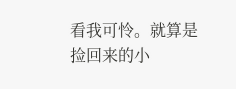看我可怜。就算是捡回来的小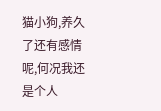猫小狗,养久了还有感情呢,何况我还是个人